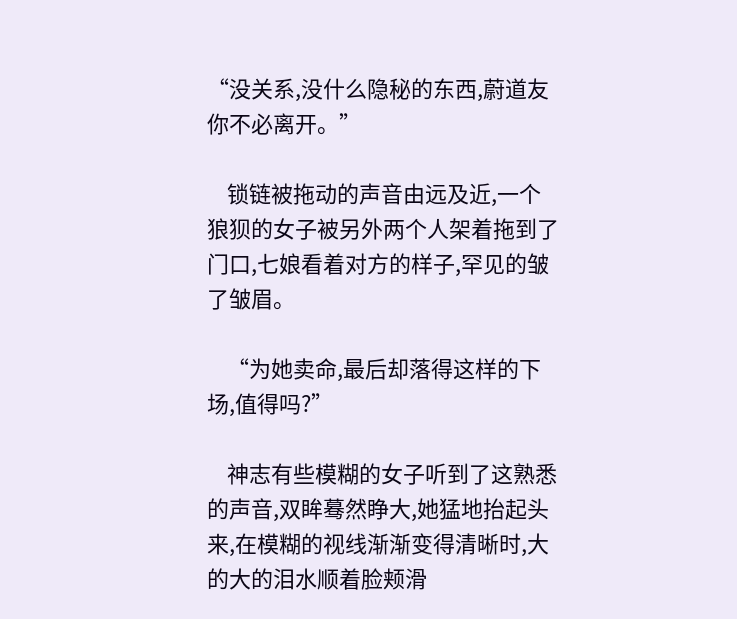“没关系,没什么隐秘的东西,蔚道友你不必离开。”

    锁链被拖动的声音由远及近,一个狼狈的女子被另外两个人架着拖到了门口,七娘看着对方的样子,罕见的皱了皱眉。

    “为她卖命,最后却落得这样的下场,值得吗?”

    神志有些模糊的女子听到了这熟悉的声音,双眸蓦然睁大,她猛地抬起头来,在模糊的视线渐渐变得清晰时,大的大的泪水顺着脸颊滑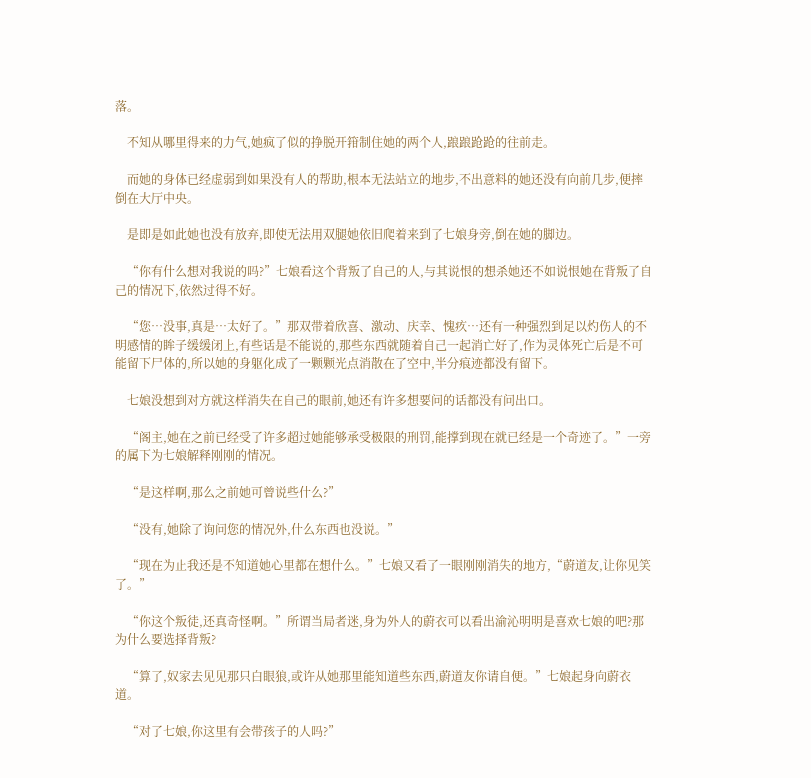落。

    不知从哪里得来的力气,她疯了似的挣脱开箝制住她的两个人,踉踉跄跄的往前走。

    而她的身体已经虚弱到如果没有人的帮助,根本无法站立的地步,不出意料的她还没有向前几步,便摔倒在大厅中央。

    是即是如此她也没有放弃,即使无法用双腿她依旧爬着来到了七娘身旁,倒在她的脚边。

    “你有什么想对我说的吗?”七娘看这个背叛了自己的人,与其说恨的想杀她还不如说恨她在背叛了自己的情况下,依然过得不好。

    “您…没事,真是…太好了。”那双带着欣喜、激动、庆幸、愧疚…还有一种强烈到足以灼伤人的不明感情的眸子缓缓闭上,有些话是不能说的,那些东西就随着自己一起消亡好了,作为灵体死亡后是不可能留下尸体的,所以她的身躯化成了一颗颗光点消散在了空中,半分痕迹都没有留下。

    七娘没想到对方就这样消失在自己的眼前,她还有许多想要问的话都没有问出口。

    “阁主,她在之前已经受了许多超过她能够承受极限的刑罚,能撑到现在就已经是一个奇迹了。”一旁的属下为七娘解释刚刚的情况。

    “是这样啊,那么之前她可曾说些什么?”

    “没有,她除了询问您的情况外,什么东西也没说。”

    “现在为止我还是不知道她心里都在想什么。”七娘又看了一眼刚刚消失的地方,“蔚道友,让你见笑了。”

    “你这个叛徒,还真奇怪啊。”所谓当局者迷,身为外人的蔚衣可以看出渝沁明明是喜欢七娘的吧?那为什么要选择背叛?

    “算了,奴家去见见那只白眼狼,或许从她那里能知道些东西,蔚道友你请自便。”七娘起身向蔚衣道。

    “对了七娘,你这里有会带孩子的人吗?”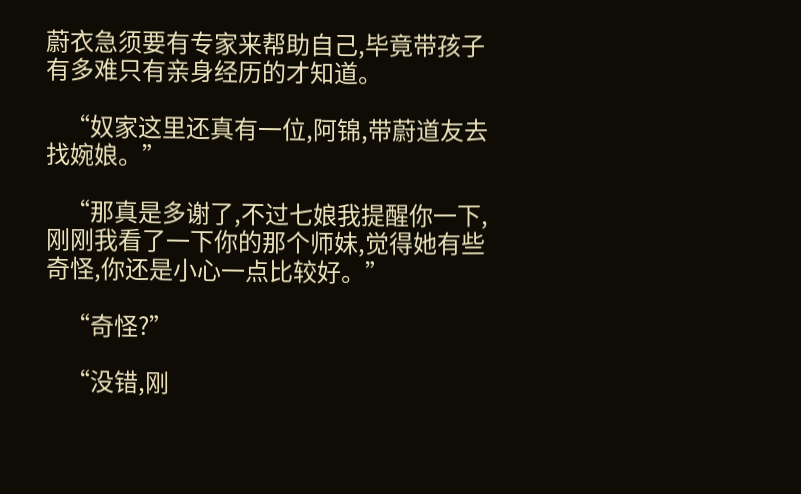蔚衣急须要有专家来帮助自己,毕竟带孩子有多难只有亲身经历的才知道。

    “奴家这里还真有一位,阿锦,带蔚道友去找婉娘。”

    “那真是多谢了,不过七娘我提醒你一下,刚刚我看了一下你的那个师妹,觉得她有些奇怪,你还是小心一点比较好。”

    “奇怪?”

    “没错,刚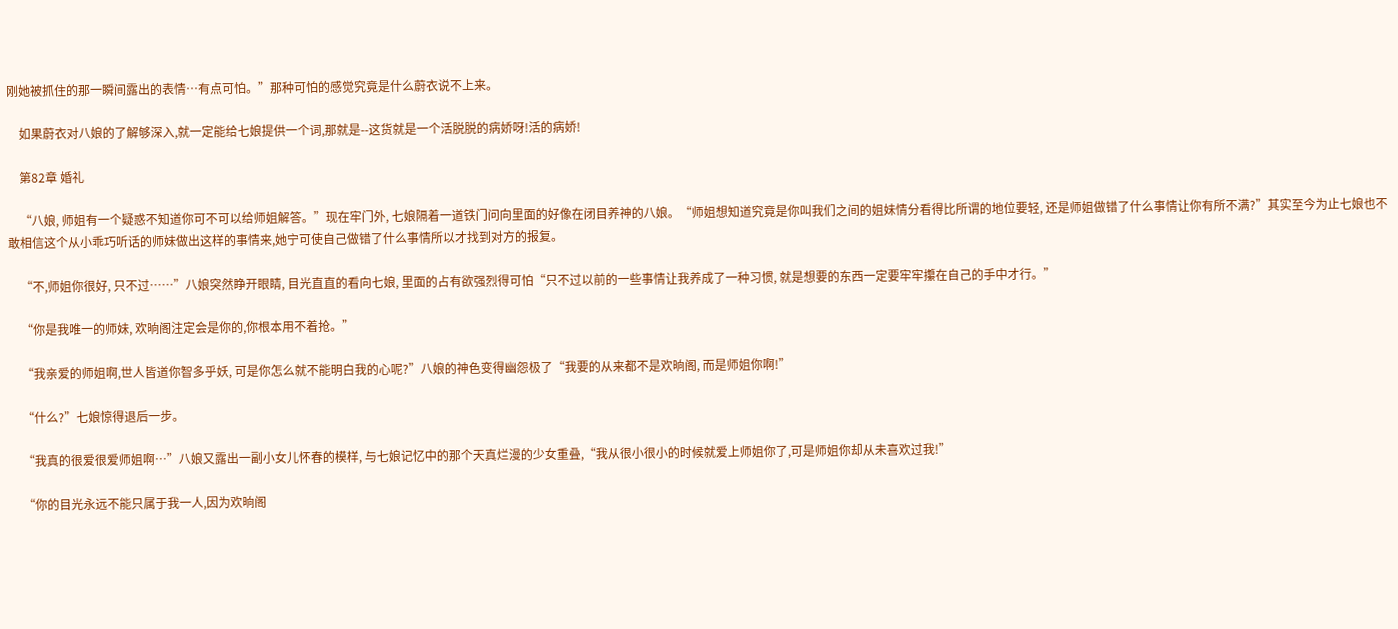刚她被抓住的那一瞬间露出的表情…有点可怕。”那种可怕的感觉究竟是什么蔚衣说不上来。

    如果蔚衣对八娘的了解够深入,就一定能给七娘提供一个词,那就是--这货就是一个活脱脱的病娇呀!活的病娇!

    第82章 婚礼

    “八娘, 师姐有一个疑惑不知道你可不可以给师姐解答。”现在牢门外, 七娘隔着一道铁门问向里面的好像在闭目养神的八娘。“师姐想知道究竟是你叫我们之间的姐妹情分看得比所谓的地位要轻, 还是师姐做错了什么事情让你有所不满?”其实至今为止七娘也不敢相信这个从小乖巧听话的师妹做出这样的事情来,她宁可使自己做错了什么事情所以才找到对方的报复。

    “不,师姐你很好, 只不过……”八娘突然睁开眼睛, 目光直直的看向七娘, 里面的占有欲强烈得可怕“只不过以前的一些事情让我养成了一种习惯, 就是想要的东西一定要牢牢攥在自己的手中才行。”

    “你是我唯一的师妹, 欢晌阁注定会是你的,你根本用不着抢。”

    “我亲爱的师姐啊,世人皆道你智多乎妖, 可是你怎么就不能明白我的心呢?”八娘的神色变得幽怨极了“我要的从来都不是欢晌阁, 而是师姐你啊!”

    “什么?”七娘惊得退后一步。

    “我真的很爱很爱师姐啊…”八娘又露出一副小女儿怀春的模样, 与七娘记忆中的那个天真烂漫的少女重叠,“我从很小很小的时候就爱上师姐你了,可是师姐你却从未喜欢过我!”

    “你的目光永远不能只属于我一人,因为欢晌阁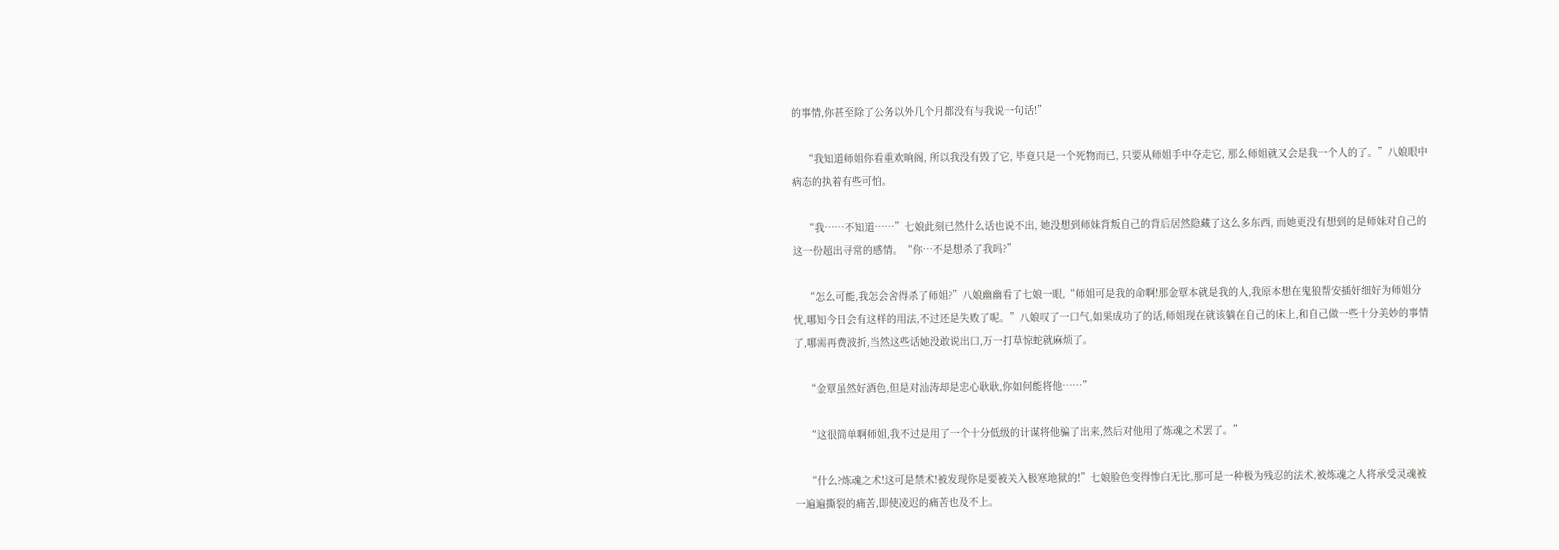的事情,你甚至除了公务以外几个月都没有与我说一句话!”

    “我知道师姐你看重欢晌阁, 所以我没有毁了它, 毕竟只是一个死物而已, 只要从师姐手中夺走它, 那么师姐就又会是我一个人的了。”八娘眼中病态的执着有些可怕。

    “我……不知道……”七娘此刻已然什么话也说不出, 她没想到师妹背叛自己的背后居然隐藏了这么多东西, 而她更没有想到的是师妹对自己的这一份超出寻常的感情。“你…不是想杀了我吗?”

    “怎么可能,我怎会舍得杀了师姐?”八娘幽幽看了七娘一眼,“师姐可是我的命啊!那金覃本就是我的人,我原本想在鬼狼帮安插奸细好为师姐分忧,哪知今日会有这样的用法,不过还是失败了呢。”八娘叹了一口气,如果成功了的话,师姐现在就该躺在自己的床上,和自己做一些十分美妙的事情了,哪需再费波折,当然这些话她没敢说出口,万一打草惊蛇就麻烦了。

    “金覃虽然好酒色,但是对汕涛却是忠心耿耿,你如何能将他……”

    “这很简单啊师姐,我不过是用了一个十分低级的计谋将他骗了出来,然后对他用了炼魂之术罢了。”

    “什么?炼魂之术!这可是禁术!被发现你是要被关入极寒地狱的!”七娘脸色变得惨白无比,那可是一种极为残忍的法术,被炼魂之人将承受灵魂被一遍遍撕裂的痛苦,即使凌迟的痛苦也及不上。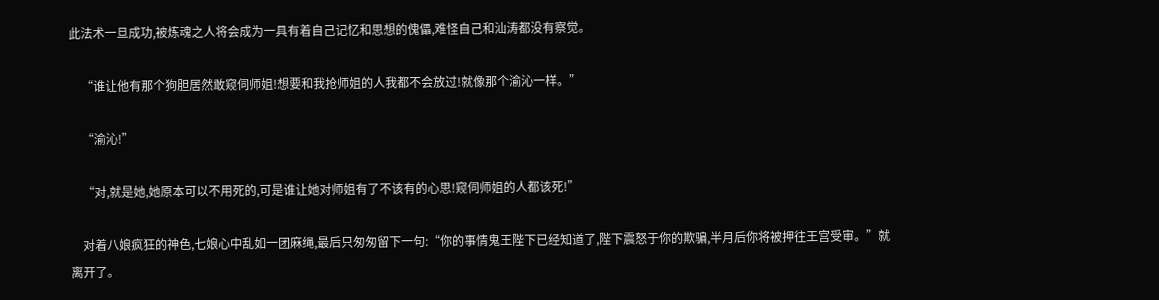此法术一旦成功,被炼魂之人将会成为一具有着自己记忆和思想的傀儡,难怪自己和汕涛都没有察觉。

    “谁让他有那个狗胆居然敢窥伺师姐!想要和我抢师姐的人我都不会放过!就像那个渝沁一样。”

    “渝沁!”

    “对,就是她,她原本可以不用死的,可是谁让她对师姐有了不该有的心思!窥伺师姐的人都该死!”

    对着八娘疯狂的神色,七娘心中乱如一团麻绳,最后只匆匆留下一句:“你的事情鬼王陛下已经知道了,陛下震怒于你的欺骗,半月后你将被押往王宫受审。”就离开了。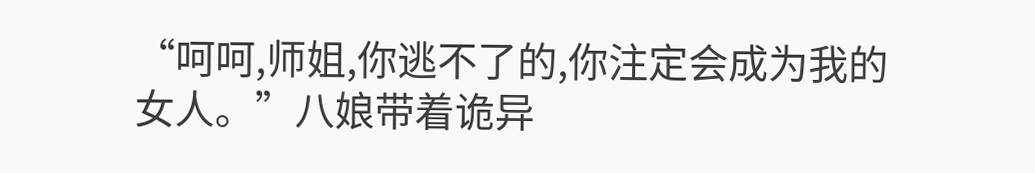“呵呵,师姐,你逃不了的,你注定会成为我的女人。”八娘带着诡异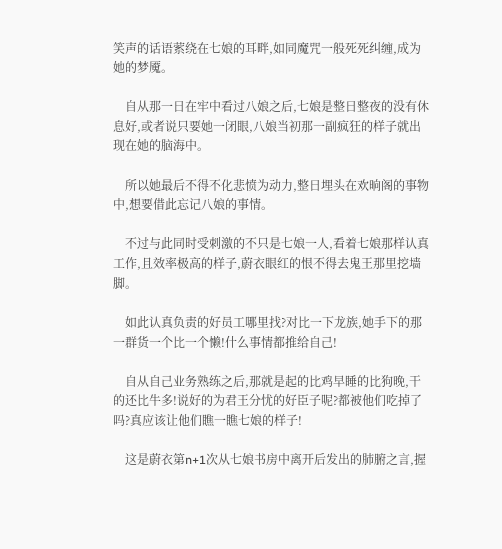笑声的话语萦绕在七娘的耳畔,如同魔咒一般死死纠缠,成为她的梦魇。

    自从那一日在牢中看过八娘之后,七娘是整日整夜的没有休息好,或者说只要她一闭眼,八娘当初那一副疯狂的样子就出现在她的脑海中。

    所以她最后不得不化悲愤为动力,整日埋头在欢晌阁的事物中,想要借此忘记八娘的事情。

    不过与此同时受刺激的不只是七娘一人,看着七娘那样认真工作,且效率极高的样子,蔚衣眼红的恨不得去鬼王那里挖墙脚。

    如此认真负责的好员工哪里找?对比一下龙族,她手下的那一群货一个比一个懒!什么事情都推给自己!

    自从自己业务熟练之后,那就是起的比鸡早睡的比狗晚,干的还比牛多!说好的为君王分忧的好臣子呢?都被他们吃掉了吗?真应该让他们瞧一瞧七娘的样子!

    这是蔚衣第n+1次从七娘书房中离开后发出的肺腑之言,握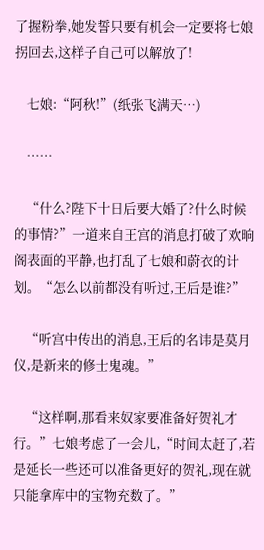了握粉拳,她发誓只要有机会一定要将七娘拐回去,这样子自己可以解放了!

    七娘:“阿秋!”(纸张飞满天…)

    ……

    “什么?陛下十日后要大婚了?什么时候的事情?”一道来自王宫的消息打破了欢晌阁表面的平静,也打乱了七娘和蔚衣的计划。“怎么以前都没有听过,王后是谁?”

    “听宫中传出的消息,王后的名讳是莫月仪,是新来的修士鬼魂。”

    “这样啊,那看来奴家要准备好贺礼才行。”七娘考虑了一会儿,“时间太赶了,若是延长一些还可以准备更好的贺礼,现在就只能拿库中的宝物充数了。”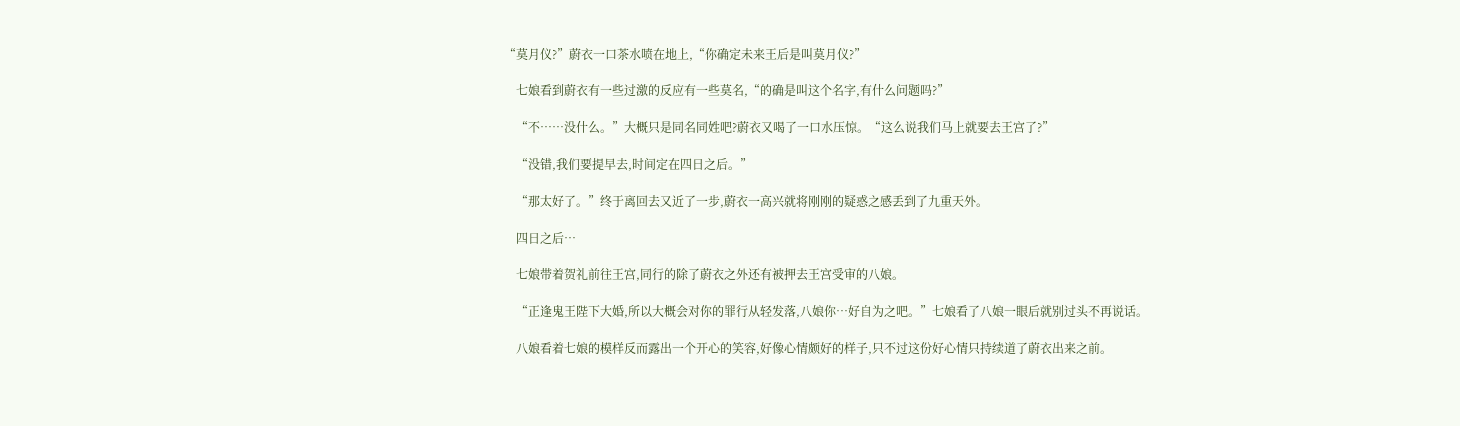“莫月仪?”蔚衣一口茶水喷在地上,“你确定未来王后是叫莫月仪?”

    七娘看到蔚衣有一些过激的反应有一些莫名,“的确是叫这个名字,有什么问题吗?”

    “不……没什么。”大概只是同名同姓吧?蔚衣又喝了一口水压惊。“这么说我们马上就要去王宫了?”

    “没错,我们要提早去,时间定在四日之后。”

    “那太好了。”终于离回去又近了一步,蔚衣一高兴就将刚刚的疑惑之感丢到了九重天外。

    四日之后…

    七娘带着贺礼前往王宫,同行的除了蔚衣之外还有被押去王宫受审的八娘。

    “正逢鬼王陛下大婚,所以大概会对你的罪行从轻发落,八娘你…好自为之吧。”七娘看了八娘一眼后就别过头不再说话。

    八娘看着七娘的模样反而露出一个开心的笑容,好像心情颇好的样子,只不过这份好心情只持续道了蔚衣出来之前。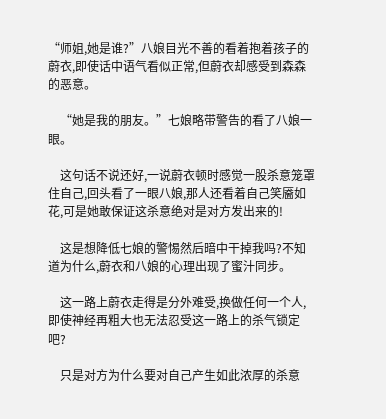“师姐,她是谁?”八娘目光不善的看着抱着孩子的蔚衣,即使话中语气看似正常,但蔚衣却感受到森森的恶意。

    “她是我的朋友。”七娘略带警告的看了八娘一眼。

    这句话不说还好,一说蔚衣顿时感觉一股杀意笼罩住自己,回头看了一眼八娘,那人还看着自己笑靥如花,可是她敢保证这杀意绝对是对方发出来的!

    这是想降低七娘的警惕然后暗中干掉我吗?不知道为什么,蔚衣和八娘的心理出现了蜜汁同步。

    这一路上蔚衣走得是分外难受,换做任何一个人,即使神经再粗大也无法忍受这一路上的杀气锁定吧?

    只是对方为什么要对自己产生如此浓厚的杀意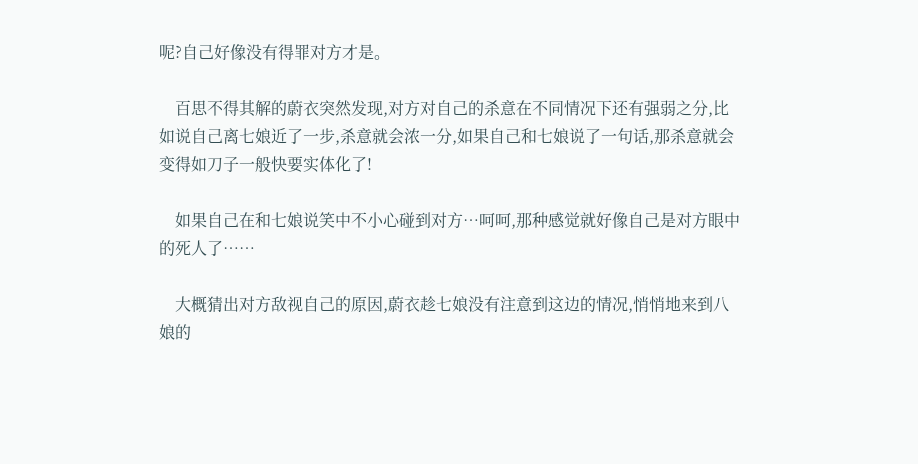呢?自己好像没有得罪对方才是。

    百思不得其解的蔚衣突然发现,对方对自己的杀意在不同情况下还有强弱之分,比如说自己离七娘近了一步,杀意就会浓一分,如果自己和七娘说了一句话,那杀意就会变得如刀子一般快要实体化了!

    如果自己在和七娘说笑中不小心碰到对方…呵呵,那种感觉就好像自己是对方眼中的死人了……

    大概猜出对方敌视自己的原因,蔚衣趁七娘没有注意到这边的情况,悄悄地来到八娘的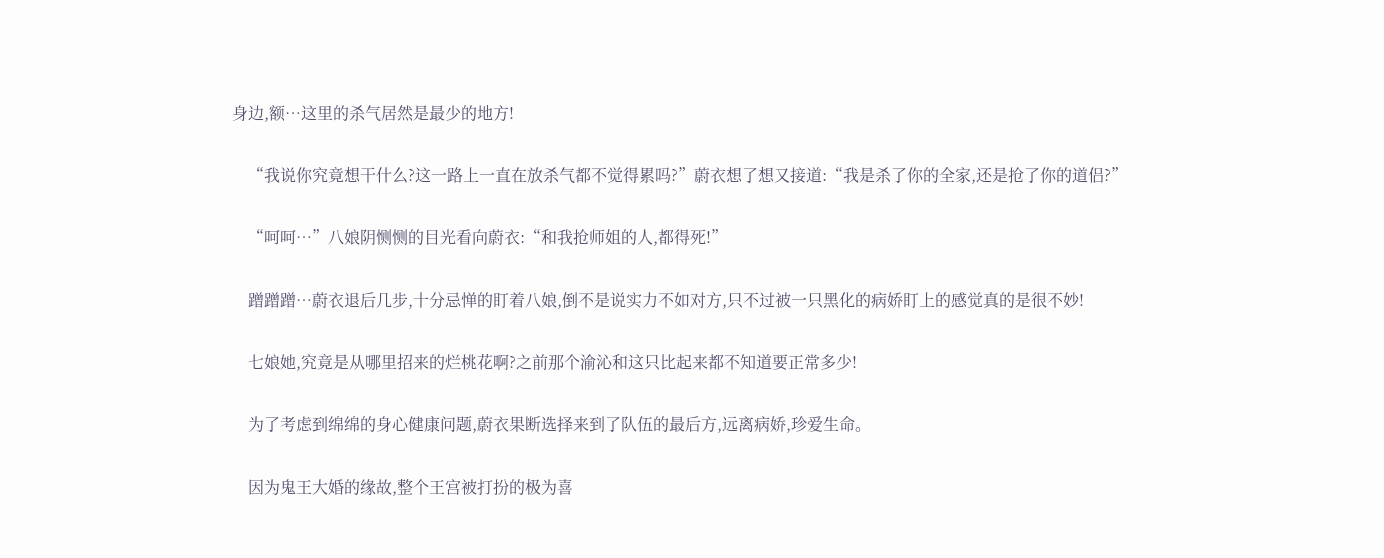身边,额…这里的杀气居然是最少的地方!

    “我说你究竟想干什么?这一路上一直在放杀气都不觉得累吗?”蔚衣想了想又接道:“我是杀了你的全家,还是抢了你的道侣?”

    “呵呵…”八娘阴恻恻的目光看向蔚衣:“和我抢师姐的人,都得死!”

    蹭蹭蹭…蔚衣退后几步,十分忌惮的盯着八娘,倒不是说实力不如对方,只不过被一只黑化的病娇盯上的感觉真的是很不妙!

    七娘她,究竟是从哪里招来的烂桃花啊?之前那个渝沁和这只比起来都不知道要正常多少!

    为了考虑到绵绵的身心健康问题,蔚衣果断选择来到了队伍的最后方,远离病娇,珍爱生命。

    因为鬼王大婚的缘故,整个王宫被打扮的极为喜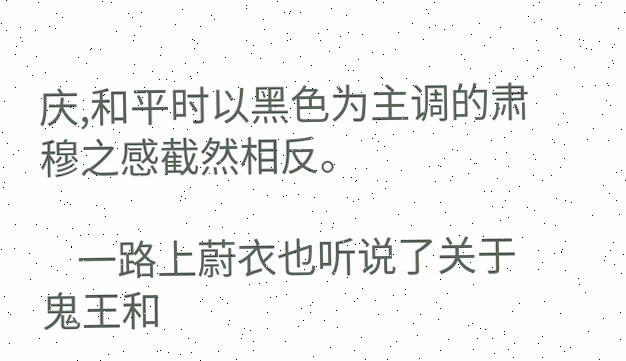庆,和平时以黑色为主调的肃穆之感截然相反。

    一路上蔚衣也听说了关于鬼王和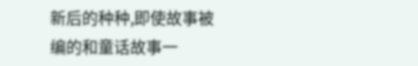新后的种种,即使故事被编的和童话故事一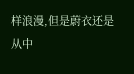样浪漫,但是蔚衣还是从中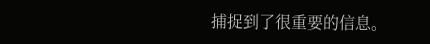捕捉到了很重要的信息。